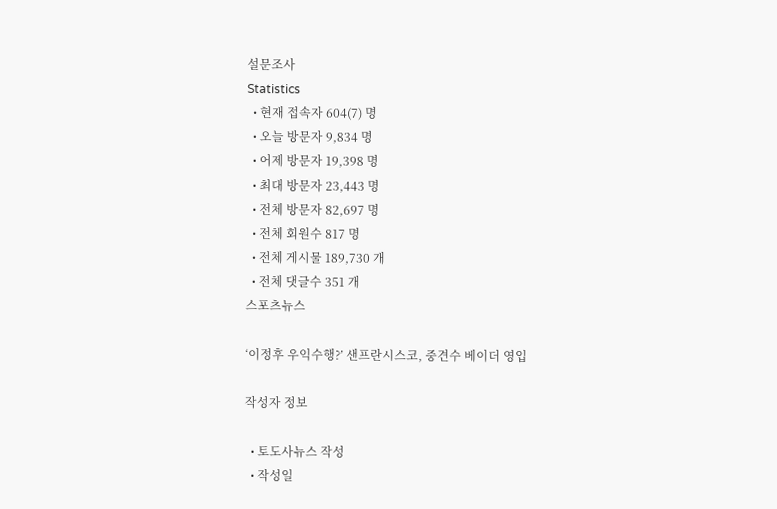설문조사
Statistics
  • 현재 접속자 604(7) 명
  • 오늘 방문자 9,834 명
  • 어제 방문자 19,398 명
  • 최대 방문자 23,443 명
  • 전체 방문자 82,697 명
  • 전체 회원수 817 명
  • 전체 게시물 189,730 개
  • 전체 댓글수 351 개
스포츠뉴스

‘이정후 우익수행?’ 샌프란시스코, 중견수 베이더 영입

작성자 정보

  • 토도사뉴스 작성
  • 작성일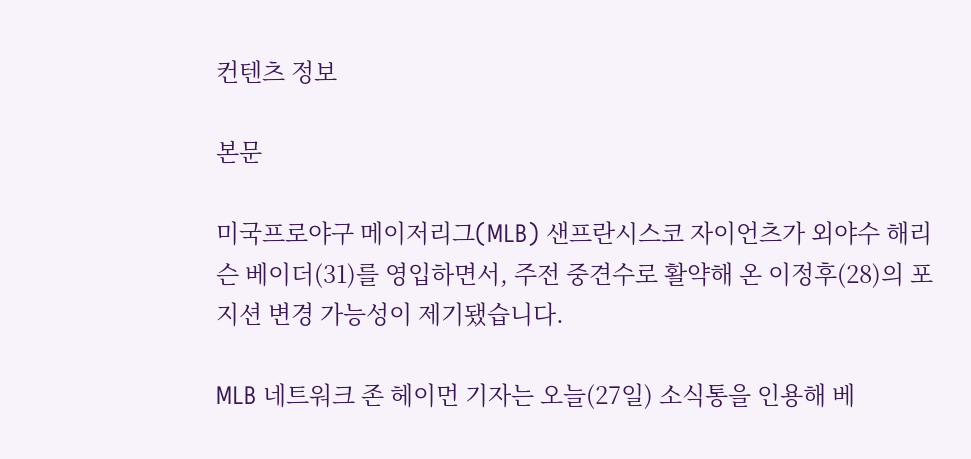컨텐츠 정보

본문

미국프로야구 메이저리그(MLB) 샌프란시스코 자이언츠가 외야수 해리슨 베이더(31)를 영입하면서, 주전 중견수로 활약해 온 이정후(28)의 포지션 변경 가능성이 제기됐습니다.

MLB 네트워크 존 헤이먼 기자는 오늘(27일) 소식통을 인용해 베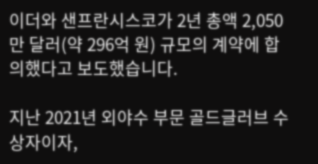이더와 샌프란시스코가 2년 총액 2,050만 달러(약 296억 원) 규모의 계약에 합의했다고 보도했습니다.

지난 2021년 외야수 부문 골드글러브 수상자이자,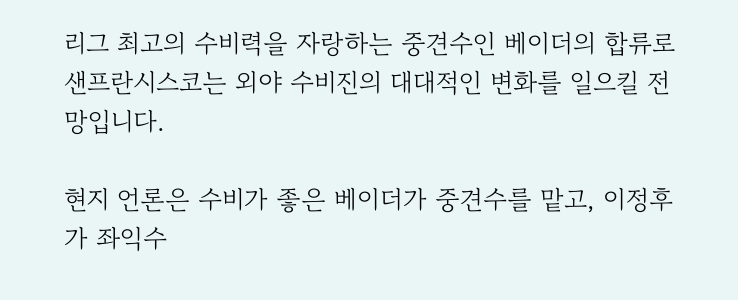리그 최고의 수비력을 자랑하는 중견수인 베이더의 합류로 샌프란시스코는 외야 수비진의 대대적인 변화를 일으킬 전망입니다.

현지 언론은 수비가 좋은 베이더가 중견수를 맡고, 이정후가 좌익수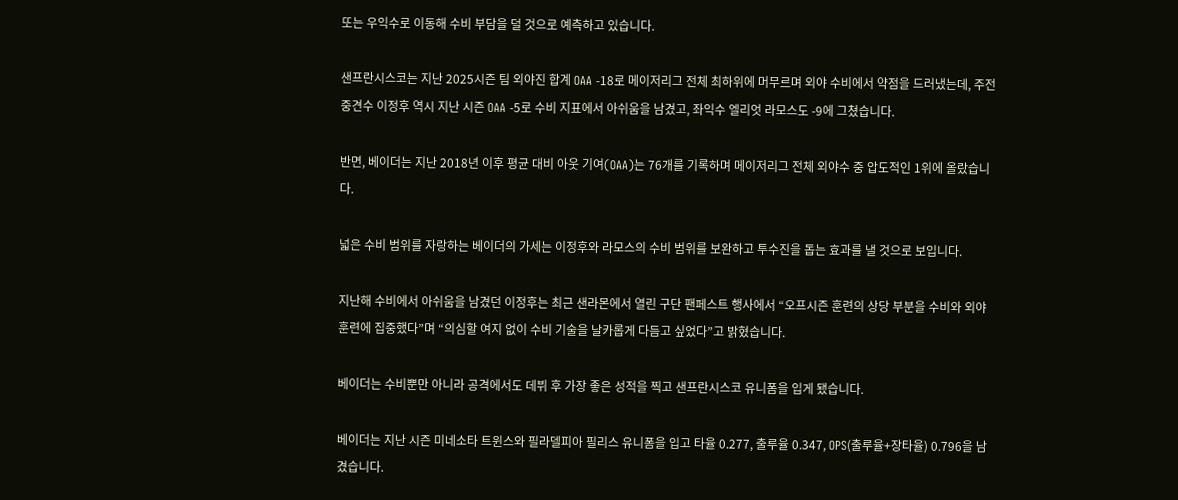또는 우익수로 이동해 수비 부담을 덜 것으로 예측하고 있습니다.

샌프란시스코는 지난 2025시즌 팀 외야진 합계 OAA -18로 메이저리그 전체 최하위에 머무르며 외야 수비에서 약점을 드러냈는데, 주전 중견수 이정후 역시 지난 시즌 OAA -5로 수비 지표에서 아쉬움을 남겼고, 좌익수 엘리엇 라모스도 -9에 그쳤습니다.

반면, 베이더는 지난 2018년 이후 평균 대비 아웃 기여(OAA)는 76개를 기록하며 메이저리그 전체 외야수 중 압도적인 1위에 올랐습니다.

넓은 수비 범위를 자랑하는 베이더의 가세는 이정후와 라모스의 수비 범위를 보완하고 투수진을 돕는 효과를 낼 것으로 보입니다.

지난해 수비에서 아쉬움을 남겼던 이정후는 최근 샌라몬에서 열린 구단 팬페스트 행사에서 “오프시즌 훈련의 상당 부분을 수비와 외야 훈련에 집중했다”며 “의심할 여지 없이 수비 기술을 날카롭게 다듬고 싶었다”고 밝혔습니다.

베이더는 수비뿐만 아니라 공격에서도 데뷔 후 가장 좋은 성적을 찍고 샌프란시스코 유니폼을 입게 됐습니다.

베이더는 지난 시즌 미네소타 트윈스와 필라델피아 필리스 유니폼을 입고 타율 0.277, 출루율 0.347, OPS(출루율+장타율) 0.796을 남겼습니다.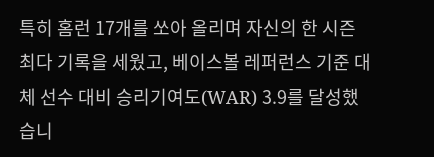특히 홈런 17개를 쏘아 올리며 자신의 한 시즌 최다 기록을 세웠고, 베이스볼 레퍼런스 기준 대체 선수 대비 승리기여도(WAR) 3.9를 달성했습니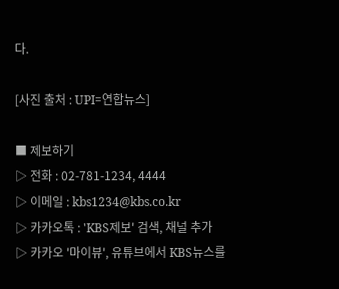다.

[사진 출처 : UPI=연합뉴스]

■ 제보하기
▷ 전화 : 02-781-1234, 4444
▷ 이메일 : kbs1234@kbs.co.kr
▷ 카카오톡 : 'KBS제보' 검색, 채널 추가
▷ 카카오 '마이뷰', 유튜브에서 KBS뉴스를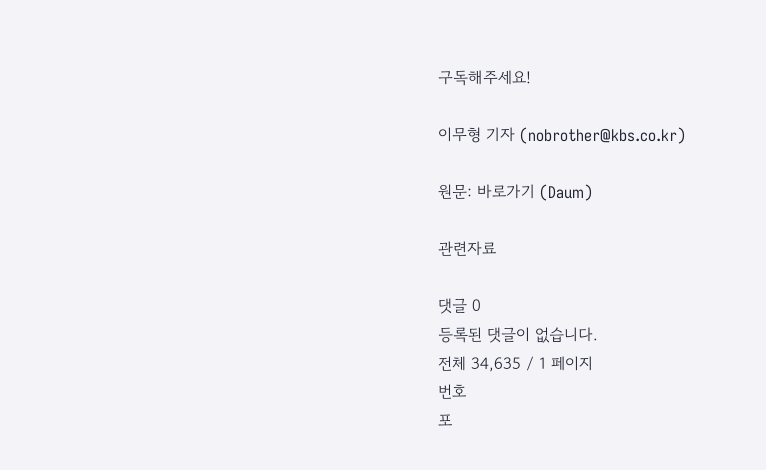구독해주세요!

이무형 기자 (nobrother@kbs.co.kr)

원문: 바로가기 (Daum)

관련자료

댓글 0
등록된 댓글이 없습니다.
전체 34,635 / 1 페이지
번호
포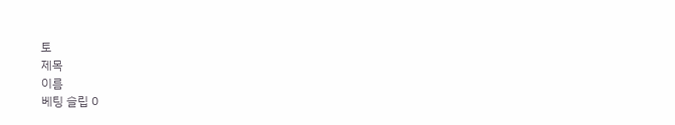토
제목
이름
베팅 슬립 0